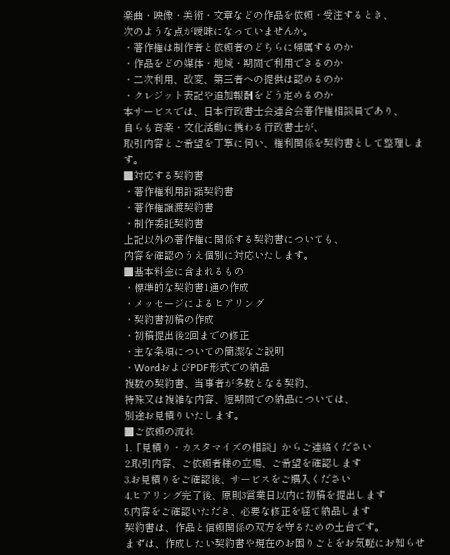楽曲・映像・美術・文章などの作品を依頼・受注するとき、
次のような点が曖昧になっていませんか。
・著作権は制作者と依頼者のどちらに帰属するのか
・作品をどの媒体・地域・期間で利用できるのか
・二次利用、改変、第三者への提供は認めるのか
・クレジット表記や追加報酬をどう定めるのか
本サービスでは、日本行政書士会連合会著作権相談員であり、
自らも音楽・文化活動に携わる行政書士が、
取引内容とご希望を丁寧に伺い、権利関係を契約書として整理します。
■対応する契約書
・著作権利用許諾契約書
・著作権譲渡契約書
・制作委託契約書
上記以外の著作権に関係する契約書についても、
内容を確認のうえ個別に対応いたします。
■基本料金に含まれるもの
・標準的な契約書1通の作成
・メッセージによるヒアリング
・契約書初稿の作成
・初稿提出後2回までの修正
・主な条項についての簡潔なご説明
・WordおよびPDF形式での納品
複数の契約書、当事者が多数となる契約、
特殊又は複雑な内容、短期間での納品については、
別途お見積りいたします。
■ご依頼の流れ
1.「見積り・カスタマイズの相談」からご連絡ください
2.取引内容、ご依頼者様の立場、ご希望を確認します
3.お見積りをご確認後、サービスをご購入ください
4.ヒアリング完了後、原則3営業日以内に初稿を提出します
5.内容をご確認いただき、必要な修正を経て納品します
契約書は、作品と信頼関係の双方を守るための土台です。
まずは、作成したい契約書や現在のお困りごとをお気軽にお知らせ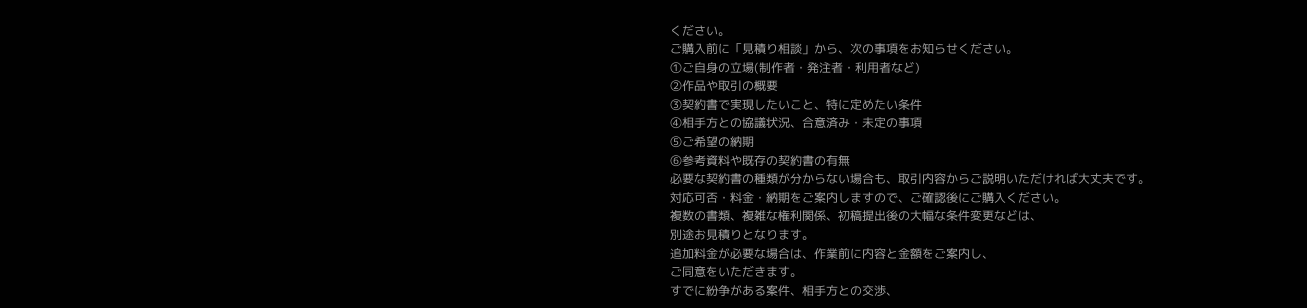ください。
ご購入前に「見積り相談」から、次の事項をお知らせください。
①ご自身の立場(制作者・発注者・利用者など)
②作品や取引の概要
③契約書で実現したいこと、特に定めたい条件
④相手方との協議状況、合意済み・未定の事項
⑤ご希望の納期
⑥参考資料や既存の契約書の有無
必要な契約書の種類が分からない場合も、取引内容からご説明いただければ大丈夫です。
対応可否・料金・納期をご案内しますので、ご確認後にご購入ください。
複数の書類、複雑な権利関係、初稿提出後の大幅な条件変更などは、
別途お見積りとなります。
追加料金が必要な場合は、作業前に内容と金額をご案内し、
ご同意をいただきます。
すでに紛争がある案件、相手方との交渉、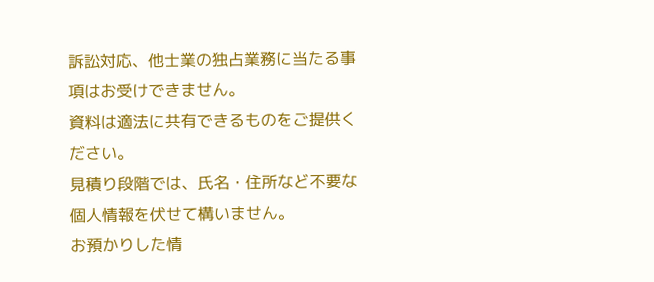訴訟対応、他士業の独占業務に当たる事項はお受けできません。
資料は適法に共有できるものをご提供ください。
見積り段階では、氏名・住所など不要な個人情報を伏せて構いません。
お預かりした情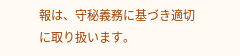報は、守秘義務に基づき適切に取り扱います。